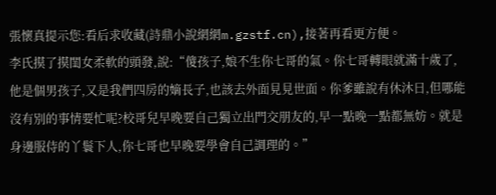張懷真提示您:看后求收藏(詩鼎小說網網m.gzstf.cn),接著再看更方便。
李氏摸了摸閨女柔軟的頭發,說:“傻孩子,娘不生你七哥的氣。你七哥轉眼就滿十歲了,他是個男孩子,又是我們四房的嫡長子,也該去外面見見世面。你爹雖說有休沐日,但哪能沒有別的事情要忙呢?校哥兒早晚要自己獨立出門交朋友的,早一點晚一點都無妨。就是身邊服侍的丫鬟下人,你七哥也早晚要學會自己調理的。”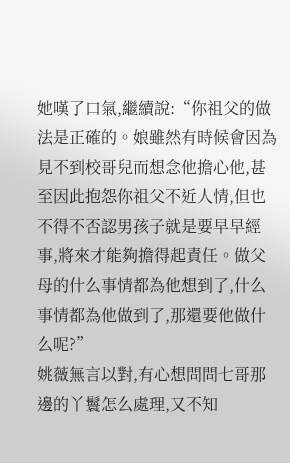她嘆了口氣,繼續說:“你祖父的做法是正確的。娘雖然有時候會因為見不到校哥兒而想念他擔心他,甚至因此抱怨你祖父不近人情,但也不得不否認男孩子就是要早早經事,將來才能夠擔得起責任。做父母的什么事情都為他想到了,什么事情都為他做到了,那還要他做什么呢?”
姚薇無言以對,有心想問問七哥那邊的丫鬟怎么處理,又不知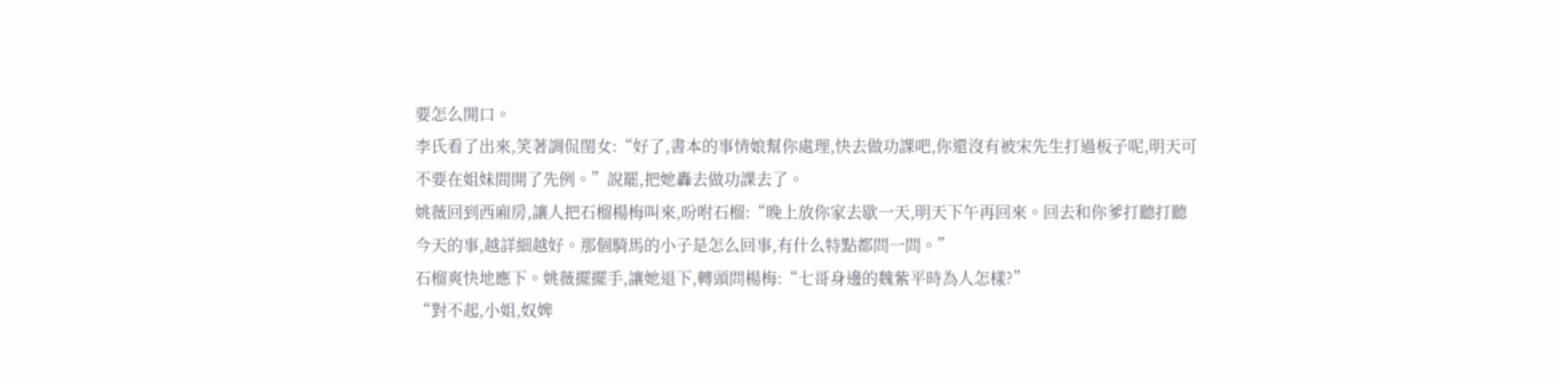要怎么開口。
李氏看了出來,笑著調侃閨女:“好了,書本的事情娘幫你處理,快去做功課吧,你還沒有被宋先生打過板子呢,明天可不要在姐妹間開了先例。”說罷,把她轟去做功課去了。
姚薇回到西廂房,讓人把石榴楊梅叫來,吩咐石榴:“晚上放你家去歇一天,明天下午再回來。回去和你爹打聽打聽今天的事,越詳細越好。那個騎馬的小子是怎么回事,有什么特點都問一問。”
石榴爽快地應下。姚薇擺擺手,讓她退下,轉頭問楊梅:“七哥身邊的魏紫平時為人怎樣?”
“對不起,小姐,奴婢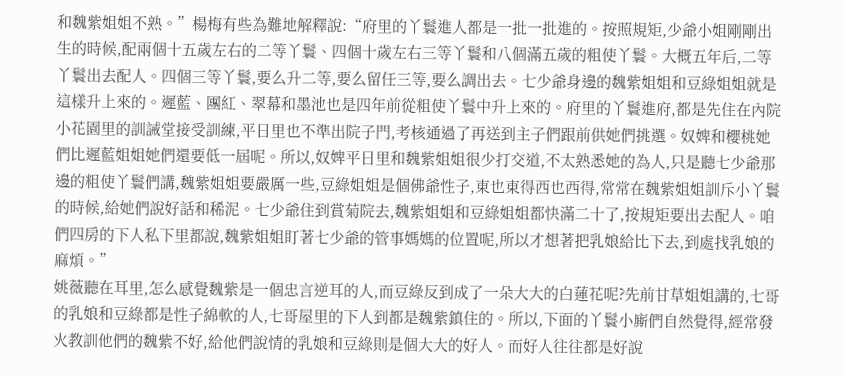和魏紫姐姐不熟。”楊梅有些為難地解釋說:“府里的丫鬟進人都是一批一批進的。按照規矩,少爺小姐剛剛出生的時候,配兩個十五歲左右的二等丫鬟、四個十歲左右三等丫鬟和八個滿五歲的粗使丫鬟。大概五年后,二等丫鬟出去配人。四個三等丫鬟,要么升二等,要么留任三等,要么調出去。七少爺身邊的魏紫姐姐和豆綠姐姐就是這樣升上來的。遲藍、團紅、翠幕和墨池也是四年前從粗使丫鬟中升上來的。府里的丫鬟進府,都是先住在內院小花園里的訓誡堂接受訓練,平日里也不準出院子門,考核通過了再送到主子們跟前供她們挑選。奴婢和櫻桃她們比遲藍姐姐她們還要低一屆呢。所以,奴婢平日里和魏紫姐姐很少打交道,不太熟悉她的為人,只是聽七少爺那邊的粗使丫鬟們講,魏紫姐姐要嚴厲一些,豆綠姐姐是個佛爺性子,東也東得西也西得,常常在魏紫姐姐訓斥小丫鬟的時候,給她們說好話和稀泥。七少爺住到賞菊院去,魏紫姐姐和豆綠姐姐都快滿二十了,按規矩要出去配人。咱們四房的下人私下里都說,魏紫姐姐盯著七少爺的管事媽媽的位置呢,所以才想著把乳娘給比下去,到處找乳娘的麻煩。”
姚薇聽在耳里,怎么感覺魏紫是一個忠言逆耳的人,而豆綠反到成了一朵大大的白蓮花呢?先前甘草姐姐講的,七哥的乳娘和豆綠都是性子綿軟的人,七哥屋里的下人到都是魏紫鎮住的。所以,下面的丫鬟小廝們自然覺得,經常發火教訓他們的魏紫不好,給他們說情的乳娘和豆綠則是個大大的好人。而好人往往都是好說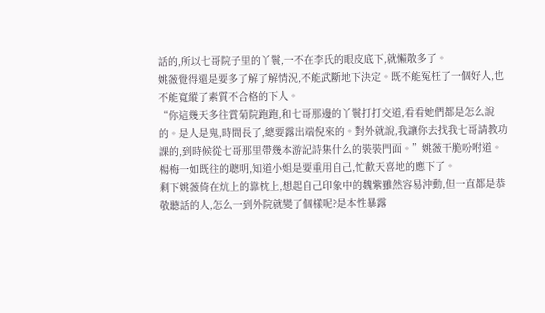話的,所以七哥院子里的丫鬟,一不在李氏的眼皮底下,就懶散多了。
姚薇覺得還是要多了解了解情況,不能武斷地下決定。既不能冤枉了一個好人,也不能寬縱了素質不合格的下人。
“你這幾天多往賞菊院跑跑,和七哥那邊的丫鬟打打交道,看看她們都是怎么說的。是人是鬼,時間長了,總要露出端倪來的。對外就說,我讓你去找我七哥請教功課的,到時候從七哥那里帶幾本游記詩集什么的裝裝門面。”姚薇干脆吩咐道。
楊梅一如既往的聰明,知道小姐是要重用自己,忙歡天喜地的應下了。
剩下姚薇倚在炕上的靠枕上,想起自己印象中的魏紫雖然容易沖動,但一直都是恭敬聽話的人,怎么一到外院就變了個樣呢?是本性暴露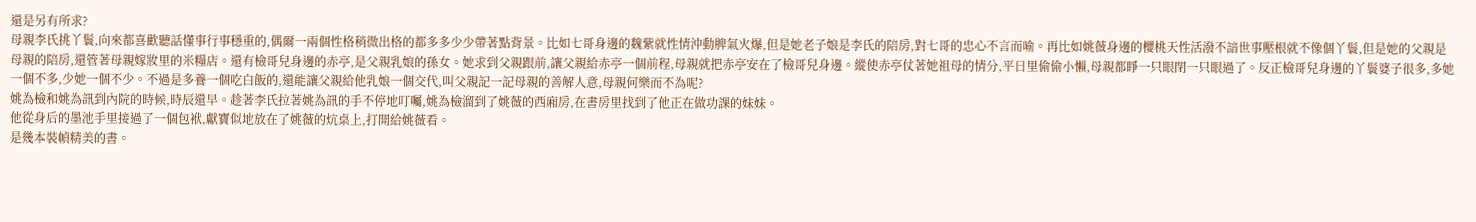還是另有所求?
母親李氏挑丫鬟,向來都喜歡聽話懂事行事穩重的,偶爾一兩個性格稍微出格的都多多少少帶著點背景。比如七哥身邊的魏紫就性情沖動脾氣火爆,但是她老子娘是李氏的陪房,對七哥的忠心不言而喻。再比如姚薇身邊的櫻桃天性活潑不諳世事壓根就不像個丫鬟,但是她的父親是母親的陪房,還管著母親嫁妝里的米糧店。還有檢哥兒身邊的赤亭,是父親乳娘的孫女。她求到父親跟前,讓父親給赤亭一個前程,母親就把赤亭安在了檢哥兒身邊。縱使赤亭仗著她祖母的情分,平日里偷偷小懶,母親都睜一只眼閉一只眼過了。反正檢哥兒身邊的丫鬟婆子很多,多她一個不多,少她一個不少。不過是多養一個吃白飯的,還能讓父親給他乳娘一個交代,叫父親記一記母親的善解人意,母親何樂而不為呢?
姚為檢和姚為訊到內院的時候,時辰還早。趁著李氏拉著姚為訊的手不停地叮囑,姚為檢溜到了姚薇的西廂房,在書房里找到了他正在做功課的妹妹。
他從身后的墨池手里接過了一個包袱,獻寶似地放在了姚薇的炕桌上,打開給姚薇看。
是幾本裝幀精美的書。